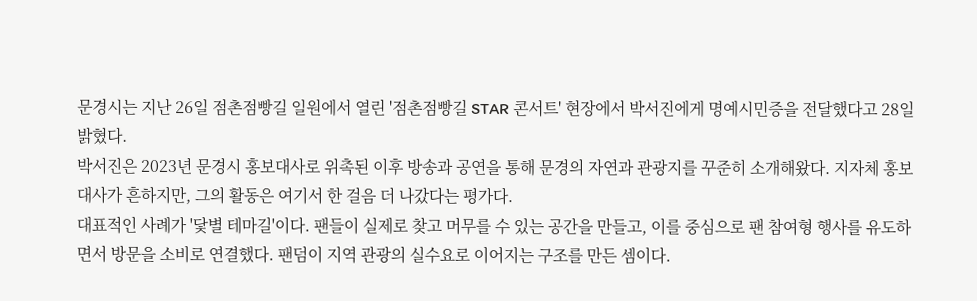문경시는 지난 26일 점촌점빵길 일원에서 열린 '점촌점빵길 STAR 콘서트' 현장에서 박서진에게 명예시민증을 전달했다고 28일 밝혔다.
박서진은 2023년 문경시 홍보대사로 위촉된 이후 방송과 공연을 통해 문경의 자연과 관광지를 꾸준히 소개해왔다. 지자체 홍보대사가 흔하지만, 그의 활동은 여기서 한 걸음 더 나갔다는 평가다.
대표적인 사례가 '닻별 테마길'이다. 팬들이 실제로 찾고 머무를 수 있는 공간을 만들고, 이를 중심으로 팬 참여형 행사를 유도하면서 방문을 소비로 연결했다. 팬덤이 지역 관광의 실수요로 이어지는 구조를 만든 셈이다.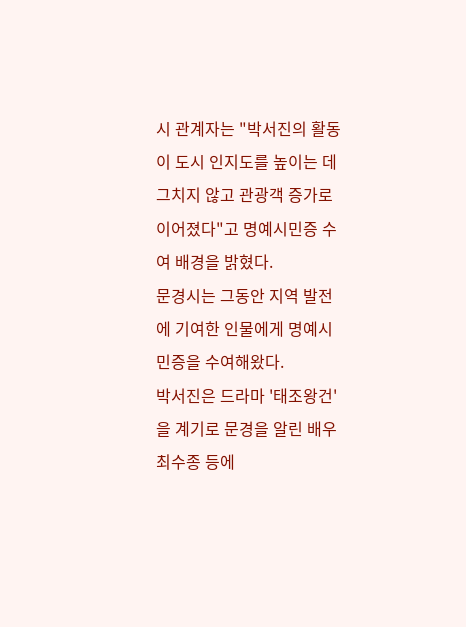시 관계자는 "박서진의 활동이 도시 인지도를 높이는 데 그치지 않고 관광객 증가로 이어졌다"고 명예시민증 수여 배경을 밝혔다.
문경시는 그동안 지역 발전에 기여한 인물에게 명예시민증을 수여해왔다.
박서진은 드라마 '태조왕건'을 계기로 문경을 알린 배우 최수종 등에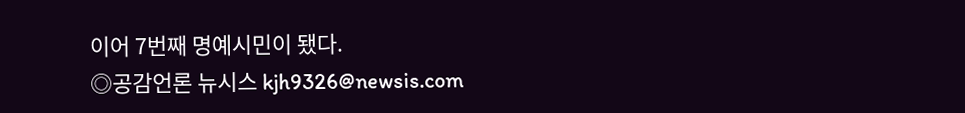이어 7번째 명예시민이 됐다.
◎공감언론 뉴시스 kjh9326@newsis.com